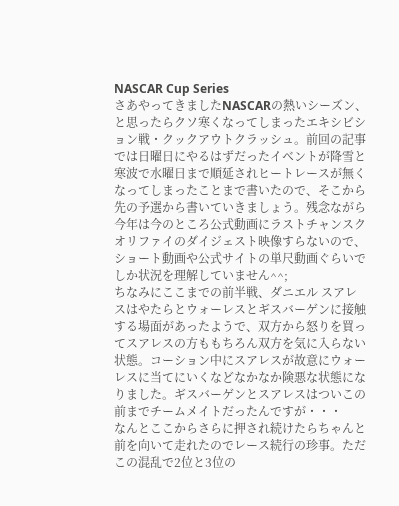NASCAR Cup Series
さあやってきましたNASCARの熱いシーズン、と思ったらクソ寒くなってしまったエキシビション戦・クックアウトクラッシュ。前回の記事では日曜日にやるはずだったイベントが降雪と寒波で水曜日まで順延されヒートレースが無くなってしまったことまで書いたので、そこから先の予選から書いていきましょう。残念ながら今年は今のところ公式動画にラストチャンスクオリファイのダイジェスト映像すらないので、ショート動画や公式サイトの単尺動画ぐらいでしか状況を理解していません^^;
ちなみにここまでの前半戦、ダニエル スアレスはやたらとウォーレスとギスバーゲンに接触する場面があったようで、双方から怒りを買ってスアレスの方ももちろん双方を気に入らない状態。コーション中にスアレスが故意にウォーレスに当てにいくなどなかなか険悪な状態になりました。ギスバーゲンとスアレスはついこの前までチームメイトだったんですが・・・
なんとここからさらに押され続けたらちゃんと前を向いて走れたのでレース続行の珍事。ただこの混乱で2位と3位の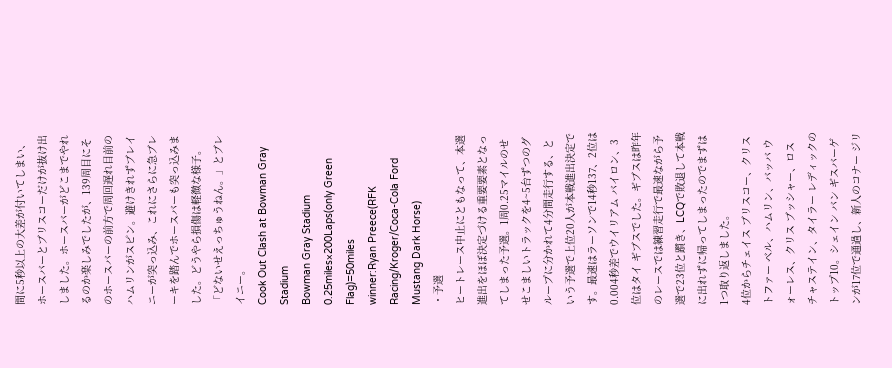間に5秒以上の大差が付いてしまい、ホースバーとブリスコーだけが抜け出しました。ホースバーがどこまでやれるのか楽しみでしたが、139周目にそのホースバーの前方で周回遅れ目前のハムリンがスピン。避けきれずブレイニーが突っ込み、これにさらに急ブレーキを踏んでホースバーも突っ込みました。どうやら損傷は軽微な様子。「どないせえっちゅうねん。」とブレイニー。
Cook Out Clash at Bowman Gray Stadium
Bowman Gray Stadium 0.25miles×200Laps(only Green Flag)=50miles
winner:Ryan Preece(RFK Racing/Kroger/Coca-Cola Ford Mustang Dark Horse)
・予選
ヒートレース中止にともなって、本選進出をほぼ決定づける重要要素となってしまった予選。1周0.25マイルのせせこましいトラックを4~5台ずつのグループに分かれて4分間走行する、という予選で上位20人が本戦進出決定です。最速はラーソンで14秒137、2位は0.004秒差でウイリアム バイロン、3位はタイ ギブスでした。ギブスは昨年のレースでは練習走行で最速ながら予選で23位と躓き、LCQで敗退して本戦に出れずに帰ってしまったのでまずは1つ取り返しました。
4位からチェイス ブリスコー、クリストファー ベル、ハムリン、バッバ ウォーレス、クリス ブッシャー、ロス チャステイン、タイラー レディックのトップ10。シェイン バン ギスバーゲンが17位で通過し、新人のコナー ジリ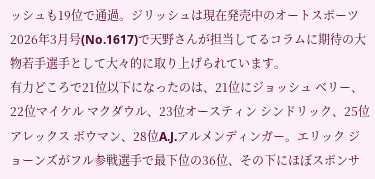ッシュも19位で通過。ジリッシュは現在発売中のオートスポーツ 2026年3月号(No.1617)で天野さんが担当してるコラムに期待の大物若手選手として大々的に取り上げられています。
有力どころで21位以下になったのは、21位にジョッシュ ベリー、22位マイケル マクダウル、23位オースティン シンドリック、25位アレックス ボウマン、28位A.J.アルメンディンガー。エリック ジョーンズがフル参戦選手で最下位の36位、その下にほぼスポンサ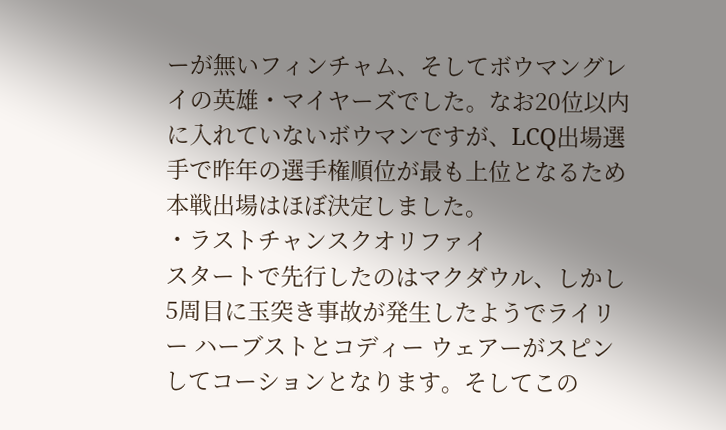ーが無いフィンチャム、そしてボウマングレイの英雄・マイヤーズでした。なお20位以内に入れていないボウマンですが、LCQ出場選手で昨年の選手権順位が最も上位となるため本戦出場はほぼ決定しました。
・ラストチャンスクオリファイ
スタートで先行したのはマクダウル、しかし5周目に玉突き事故が発生したようでライリー ハーブストとコディー ウェアーがスピンしてコーションとなります。そしてこの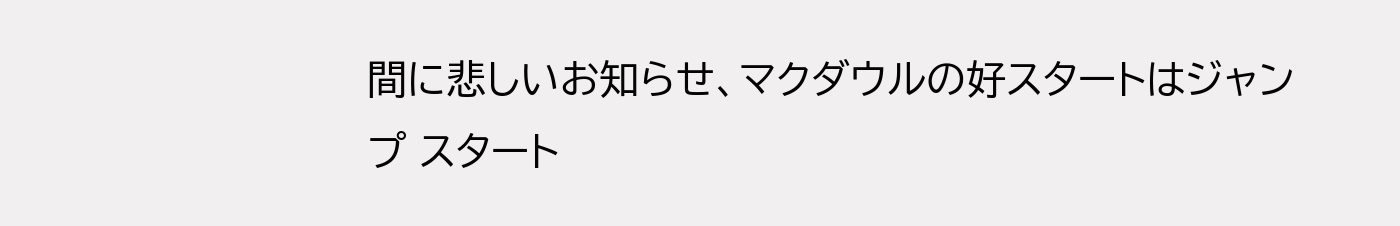間に悲しいお知らせ、マクダウルの好スタートはジャンプ スタート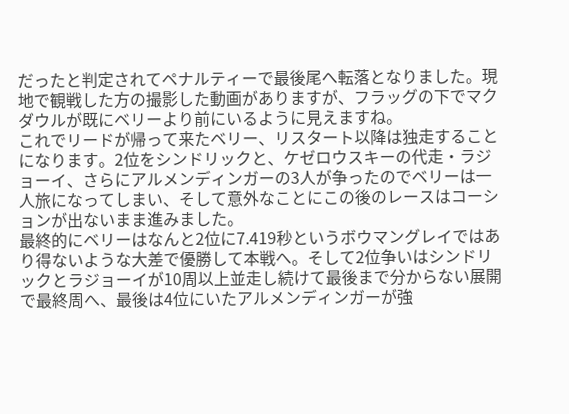だったと判定されてペナルティーで最後尾へ転落となりました。現地で観戦した方の撮影した動画がありますが、フラッグの下でマクダウルが既にベリーより前にいるように見えますね。
これでリードが帰って来たベリー、リスタート以降は独走することになります。2位をシンドリックと、ケゼロウスキーの代走・ラジョーイ、さらにアルメンディンガーの3人が争ったのでベリーは一人旅になってしまい、そして意外なことにこの後のレースはコーションが出ないまま進みました。
最終的にベリーはなんと2位に7.419秒というボウマングレイではあり得ないような大差で優勝して本戦へ。そして2位争いはシンドリックとラジョーイが10周以上並走し続けて最後まで分からない展開で最終周へ、最後は4位にいたアルメンディンガーが強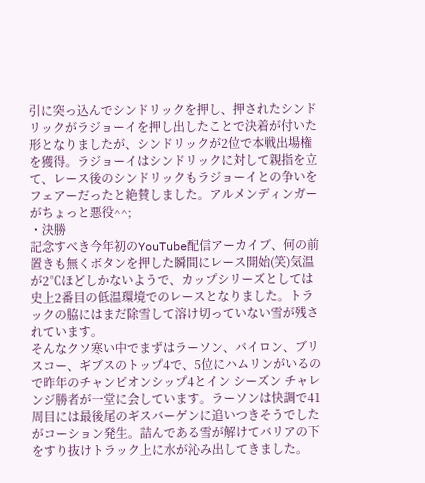引に突っ込んでシンドリックを押し、押されたシンドリックがラジョーイを押し出したことで決着が付いた形となりましたが、シンドリックが2位で本戦出場権を獲得。ラジョーイはシンドリックに対して親指を立て、レース後のシンドリックもラジョーイとの争いをフェアーだったと絶賛しました。アルメンディンガーがちょっと悪役^^;
・決勝
記念すべき今年初のYouTube配信アーカイブ、何の前置きも無くボタンを押した瞬間にレース開始(笑)気温が2℃ほどしかないようで、カップシリーズとしては史上2番目の低温環境でのレースとなりました。トラックの脇にはまだ除雪して溶け切っていない雪が残されています。
そんなクソ寒い中でまずはラーソン、バイロン、ブリスコー、ギブスのトップ4で、5位にハムリンがいるので昨年のチャンピオンシップ4とイン シーズン チャレンジ勝者が一堂に会しています。ラーソンは快調で41周目には最後尾のギスバーゲンに追いつきそうでしたがコーション発生。詰んである雪が解けてバリアの下をすり抜けトラック上に水が沁み出してきました。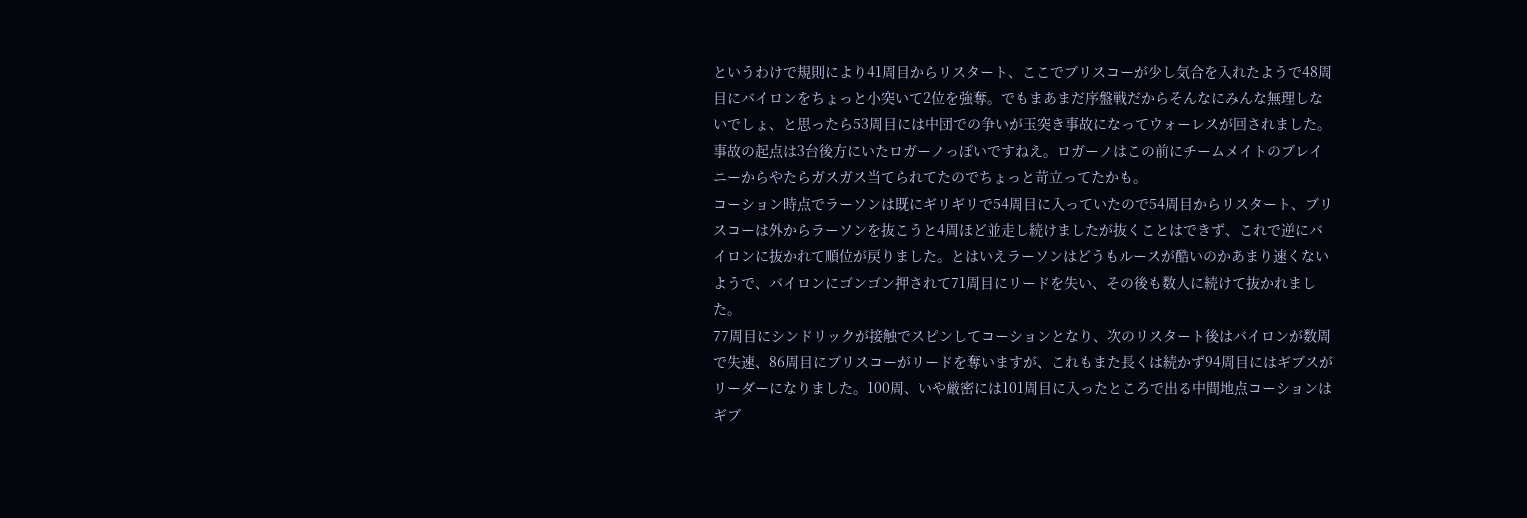というわけで規則により41周目からリスタート、ここでブリスコーが少し気合を入れたようで48周目にバイロンをちょっと小突いて2位を強奪。でもまあまだ序盤戦だからそんなにみんな無理しないでしょ、と思ったら53周目には中団での争いが玉突き事故になってウォーレスが回されました。事故の起点は3台後方にいたロガーノっぽいですねえ。ロガーノはこの前にチームメイトのブレイニーからやたらガスガス当てられてたのでちょっと苛立ってたかも。
コーション時点でラーソンは既にギリギリで54周目に入っていたので54周目からリスタート、ブリスコーは外からラーソンを抜こうと4周ほど並走し続けましたが抜くことはできず、これで逆にバイロンに抜かれて順位が戻りました。とはいえラーソンはどうもルースが酷いのかあまり速くないようで、バイロンにゴンゴン押されて71周目にリードを失い、その後も数人に続けて抜かれました。
77周目にシンドリックが接触でスピンしてコーションとなり、次のリスタート後はバイロンが数周で失速、86周目にブリスコーがリードを奪いますが、これもまた長くは続かず94周目にはギブスがリーダーになりました。100周、いや厳密には101周目に入ったところで出る中間地点コーションはギブ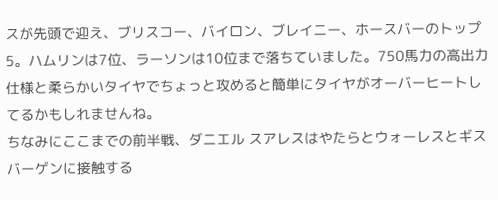スが先頭で迎え、ブリスコー、バイロン、ブレイニー、ホースバーのトップ5。ハムリンは7位、ラーソンは10位まで落ちていました。750馬力の高出力仕様と柔らかいタイヤでちょっと攻めると簡単にタイヤがオーバーヒートしてるかもしれませんね。
ちなみにここまでの前半戦、ダニエル スアレスはやたらとウォーレスとギスバーゲンに接触する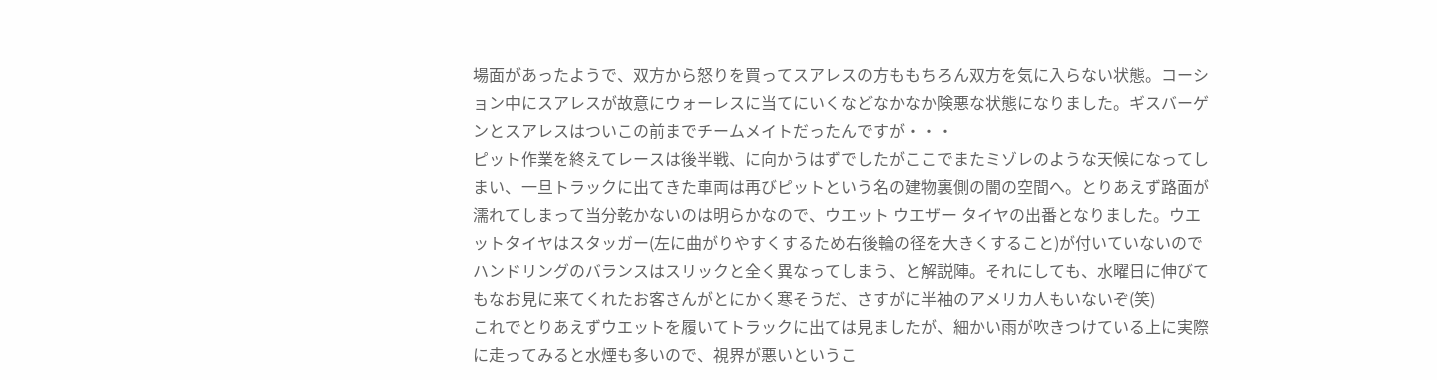場面があったようで、双方から怒りを買ってスアレスの方ももちろん双方を気に入らない状態。コーション中にスアレスが故意にウォーレスに当てにいくなどなかなか険悪な状態になりました。ギスバーゲンとスアレスはついこの前までチームメイトだったんですが・・・
ピット作業を終えてレースは後半戦、に向かうはずでしたがここでまたミゾレのような天候になってしまい、一旦トラックに出てきた車両は再びピットという名の建物裏側の闇の空間へ。とりあえず路面が濡れてしまって当分乾かないのは明らかなので、ウエット ウエザー タイヤの出番となりました。ウエットタイヤはスタッガー(左に曲がりやすくするため右後輪の径を大きくすること)が付いていないのでハンドリングのバランスはスリックと全く異なってしまう、と解説陣。それにしても、水曜日に伸びてもなお見に来てくれたお客さんがとにかく寒そうだ、さすがに半袖のアメリカ人もいないぞ(笑)
これでとりあえずウエットを履いてトラックに出ては見ましたが、細かい雨が吹きつけている上に実際に走ってみると水煙も多いので、視界が悪いというこ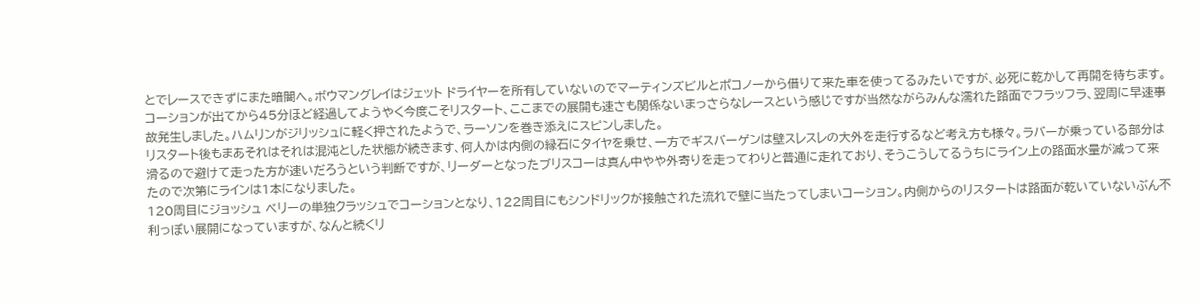とでレースできずにまた暗闇へ。ボウマングレイはジェット ドライヤーを所有していないのでマーティンズビルとポコノーから借りて来た車を使ってるみたいですが、必死に乾かして再開を待ちます。
コーションが出てから45分ほど経過してようやく今度こそリスタート、ここまでの展開も速さも関係ないまっさらなレースという感じですが当然ながらみんな濡れた路面でフラッフラ、翌周に早速事故発生しました。ハムリンがジリッシュに軽く押されたようで、ラーソンを巻き添えにスピンしました。
リスタート後もまあそれはそれは混沌とした状態が続きます、何人かは内側の縁石にタイヤを乗せ、一方でギスバーゲンは壁スレスレの大外を走行するなど考え方も様々。ラバーが乗っている部分は滑るので避けて走った方が速いだろうという判断ですが、リーダーとなったブリスコーは真ん中やや外寄りを走ってわりと普通に走れており、そうこうしてるうちにライン上の路面水量が減って来たので次第にラインは1本になりました。
120周目にジョッシュ ベリーの単独クラッシュでコーションとなり、122周目にもシンドリックが接触された流れで壁に当たってしまいコーション。内側からのリスタートは路面が乾いていないぶん不利っぽい展開になっていますが、なんと続くリ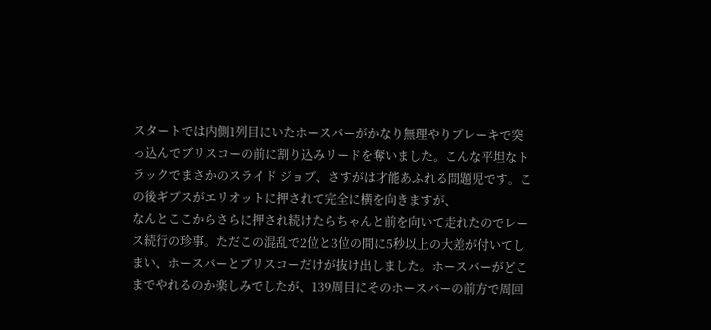スタートでは内側1列目にいたホースバーがかなり無理やりブレーキで突っ込んでブリスコーの前に割り込みリードを奪いました。こんな平坦なトラックでまさかのスライド ジョブ、さすがは才能あふれる問題児です。この後ギブスがエリオットに押されて完全に横を向きますが、
なんとここからさらに押され続けたらちゃんと前を向いて走れたのでレース続行の珍事。ただこの混乱で2位と3位の間に5秒以上の大差が付いてしまい、ホースバーとブリスコーだけが抜け出しました。ホースバーがどこまでやれるのか楽しみでしたが、139周目にそのホースバーの前方で周回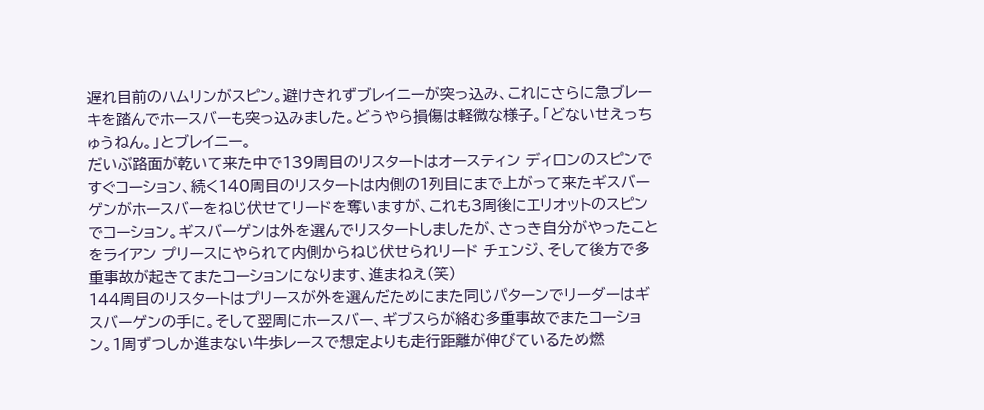遅れ目前のハムリンがスピン。避けきれずブレイニーが突っ込み、これにさらに急ブレーキを踏んでホースバーも突っ込みました。どうやら損傷は軽微な様子。「どないせえっちゅうねん。」とブレイニー。
だいぶ路面が乾いて来た中で139周目のリスタートはオースティン ディロンのスピンですぐコーション、続く140周目のリスタートは内側の1列目にまで上がって来たギスバーゲンがホースバーをねじ伏せてリードを奪いますが、これも3周後にエリオットのスピンでコーション。ギスバーゲンは外を選んでリスタートしましたが、さっき自分がやったことをライアン プリースにやられて内側からねじ伏せられリード チェンジ、そして後方で多重事故が起きてまたコーションになります、進まねえ(笑)
144周目のリスタートはプリースが外を選んだためにまた同じパターンでリーダーはギスバーゲンの手に。そして翌周にホースバー、ギブスらが絡む多重事故でまたコーション。1周ずつしか進まない牛歩レースで想定よりも走行距離が伸びているため燃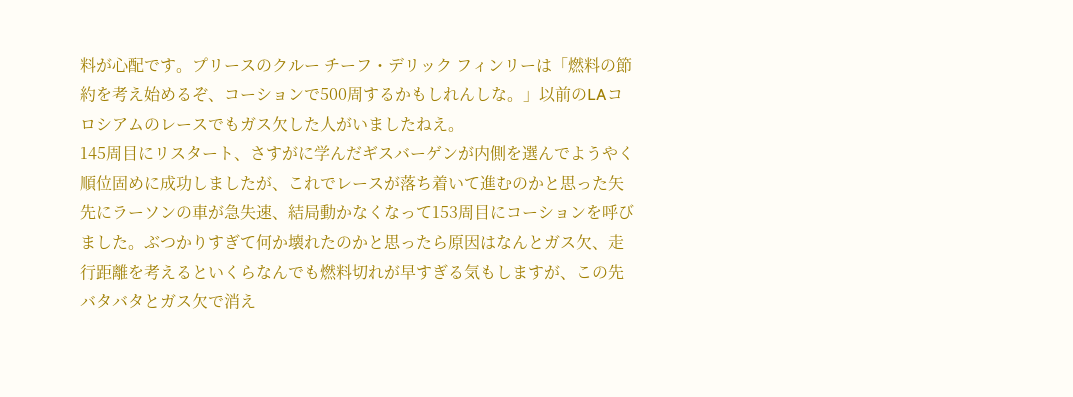料が心配です。プリースのクルー チーフ・デリック フィンリーは「燃料の節約を考え始めるぞ、コーションで500周するかもしれんしな。」以前のLAコロシアムのレースでもガス欠した人がいましたねえ。
145周目にリスタート、さすがに学んだギスバーゲンが内側を選んでようやく順位固めに成功しましたが、これでレースが落ち着いて進むのかと思った矢先にラーソンの車が急失速、結局動かなくなって153周目にコーションを呼びました。ぶつかりすぎて何か壊れたのかと思ったら原因はなんとガス欠、走行距離を考えるといくらなんでも燃料切れが早すぎる気もしますが、この先バタバタとガス欠で消え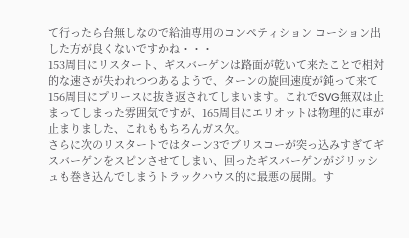て行ったら台無しなので給油専用のコンペティション コーション出した方が良くないですかね・・・
153周目にリスタート、ギスバーゲンは路面が乾いて来たことで相対的な速さが失われつつあるようで、ターンの旋回速度が鈍って来て156周目にプリースに抜き返されてしまいます。これでSVG無双は止まってしまった雰囲気ですが、165周目にエリオットは物理的に車が止まりました、これももちろんガス欠。
さらに次のリスタートではターン3でブリスコーが突っ込みすぎてギスバーゲンをスピンさせてしまい、回ったギスバーゲンがジリッシュも巻き込んでしまうトラックハウス的に最悪の展開。す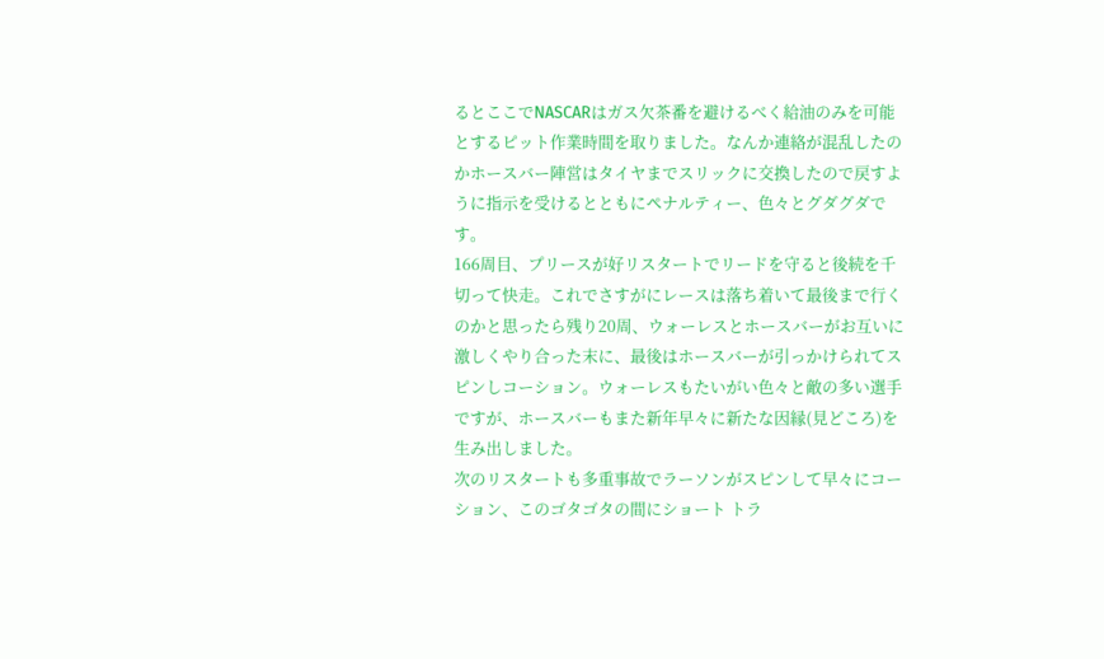るとここでNASCARはガス欠茶番を避けるべく給油のみを可能とするピット作業時間を取りました。なんか連絡が混乱したのかホースバー陣営はタイヤまでスリックに交換したので戻すように指示を受けるとともにペナルティー、色々とグダグダです。
166周目、プリースが好リスタートでリードを守ると後続を千切って快走。これでさすがにレースは落ち着いて最後まで行くのかと思ったら残り20周、ウォーレスとホースバーがお互いに激しくやり合った末に、最後はホースバーが引っかけられてスピンしコーション。ウォーレスもたいがい色々と敵の多い選手ですが、ホースバーもまた新年早々に新たな因縁(見どころ)を生み出しました。
次のリスタートも多重事故でラーソンがスピンして早々にコーション、このゴタゴタの間にショート トラ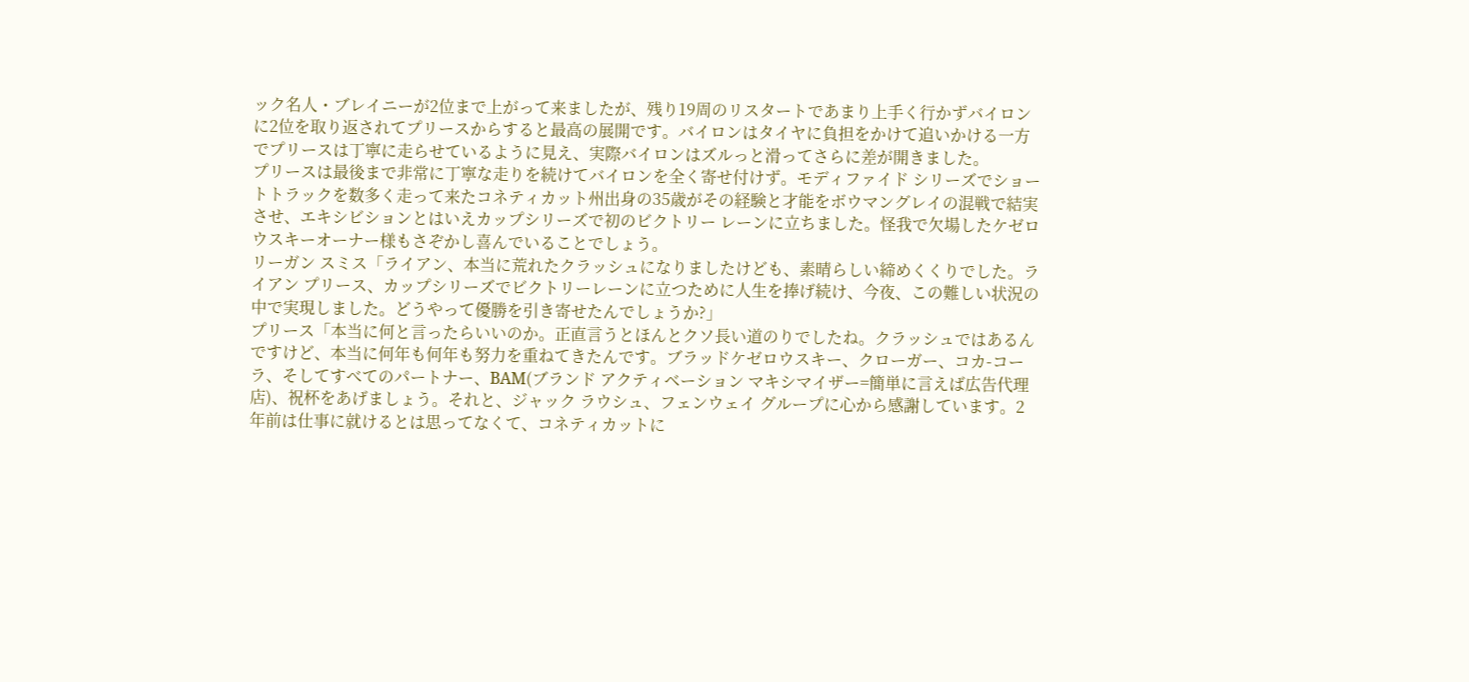ック名人・ブレイニーが2位まで上がって来ましたが、残り19周のリスタートであまり上手く行かずバイロンに2位を取り返されてプリースからすると最高の展開です。バイロンはタイヤに負担をかけて追いかける一方でプリースは丁寧に走らせているように見え、実際バイロンはズルっと滑ってさらに差が開きました。
プリースは最後まで非常に丁寧な走りを続けてバイロンを全く寄せ付けず。モディファイド シリーズでショートトラックを数多く走って来たコネティカット州出身の35歳がその経験と才能をボウマングレイの混戦で結実させ、エキシビションとはいえカップシリーズで初のビクトリー レーンに立ちました。怪我で欠場したケゼロウスキーオーナー様もさぞかし喜んでいることでしょう。
リーガン スミス「ライアン、本当に荒れたクラッシュになりましたけども、素晴らしい締めくくりでした。ライアン プリース、カップシリーズでビクトリーレーンに立つために人生を捧げ続け、今夜、この難しい状況の中で実現しました。どうやって優勝を引き寄せたんでしょうか?」
プリース「本当に何と言ったらいいのか。正直言うとほんとクソ長い道のりでしたね。クラッシュではあるんですけど、本当に何年も何年も努力を重ねてきたんです。ブラッドケゼロウスキー、クローガー、コカ-コーラ、そしてすべてのパートナー、BAM(ブランド アクティベーション マキシマイザー=簡単に言えば広告代理店)、祝杯をあげましょう。それと、ジャック ラウシュ、フェンウェイ グループに心から感謝しています。2年前は仕事に就けるとは思ってなくて、コネティカットに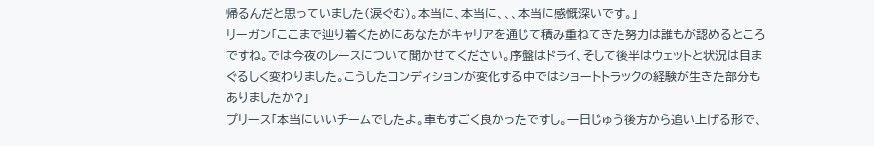帰るんだと思っていました(涙ぐむ)。本当に、本当に、、、本当に感慨深いです。」
リーガン「ここまで辿り着くためにあなたがキャリアを通じて積み重ねてきた努力は誰もが認めるところですね。では今夜のレースについて聞かせてください。序盤はドライ、そして後半はウェットと状況は目まぐるしく変わりました。こうしたコンディションが変化する中ではショートトラックの経験が生きた部分もありましたか?」
プリース「本当にいいチームでしたよ。車もすごく良かったですし。一日じゅう後方から追い上げる形で、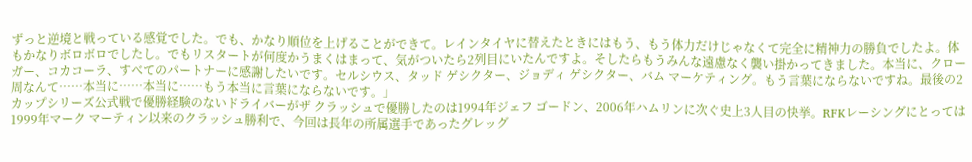ずっと逆境と戦っている感覚でした。でも、かなり順位を上げることができて。レインタイヤに替えたときにはもう、もう体力だけじゃなくて完全に精神力の勝負でしたよ。体もかなりボロボロでしたし。でもリスタートが何度かうまくはまって、気がついたら2列目にいたんですよ。そしたらもうみんな遠慮なく襲い掛かってきました。本当に、クローガー、コカコーラ、すべてのパートナーに感謝したいです。セルシウス、タッド ゲシクター、ジョディ ゲシクター、バム マーケティング。もう言葉にならないですね。最後の2周なんて……本当に……本当に……もう本当に言葉にならないです。」
カップシリーズ公式戦で優勝経験のないドライバーがザ クラッシュで優勝したのは1994年ジェフ ゴードン、2006年ハムリンに次ぐ史上3人目の快挙。RFKレーシングにとっては1999年マーク マーティン以来のクラッシュ勝利で、今回は長年の所属選手であったグレッグ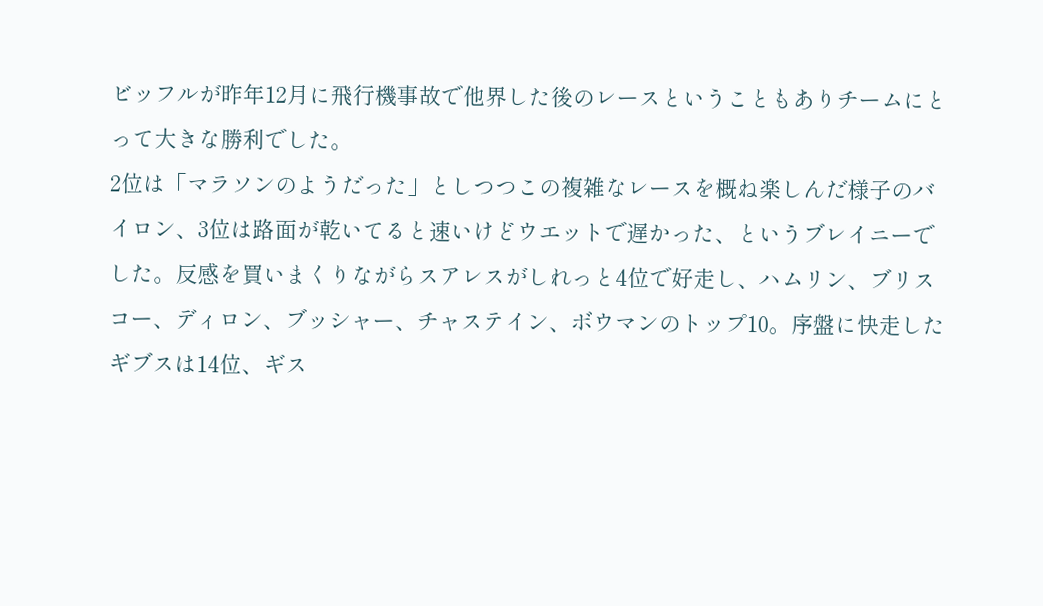ビッフルが昨年12月に飛行機事故で他界した後のレースということもありチームにとって大きな勝利でした。
2位は「マラソンのようだった」としつつこの複雑なレースを概ね楽しんだ様子のバイロン、3位は路面が乾いてると速いけどウエットで遅かった、というブレイニーでした。反感を買いまくりながらスアレスがしれっと4位で好走し、ハムリン、ブリスコー、ディロン、ブッシャー、チャステイン、ボウマンのトップ10。序盤に快走したギブスは14位、ギス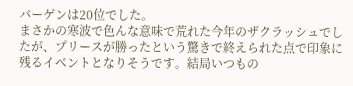バーゲンは20位でした。
まさかの寒波で色んな意味で荒れた今年のザクラッシュでしたが、プリースが勝ったという驚きで終えられた点で印象に残るイベントとなりそうです。結局いつもの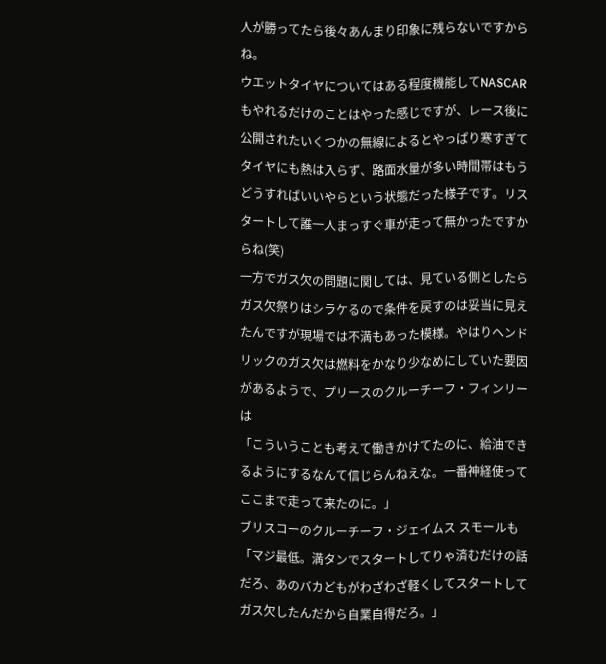人が勝ってたら後々あんまり印象に残らないですからね。
ウエットタイヤについてはある程度機能してNASCARもやれるだけのことはやった感じですが、レース後に公開されたいくつかの無線によるとやっぱり寒すぎてタイヤにも熱は入らず、路面水量が多い時間帯はもうどうすればいいやらという状態だった様子です。リスタートして誰一人まっすぐ車が走って無かったですからね(笑)
一方でガス欠の問題に関しては、見ている側としたらガス欠祭りはシラケるので条件を戻すのは妥当に見えたんですが現場では不満もあった模様。やはりヘンドリックのガス欠は燃料をかなり少なめにしていた要因があるようで、プリースのクルーチーフ・フィンリーは
「こういうことも考えて働きかけてたのに、給油できるようにするなんて信じらんねえな。一番神経使ってここまで走って来たのに。」
ブリスコーのクルーチーフ・ジェイムス スモールも
「マジ最低。満タンでスタートしてりゃ済むだけの話だろ、あのバカどもがわざわざ軽くしてスタートしてガス欠したんだから自業自得だろ。」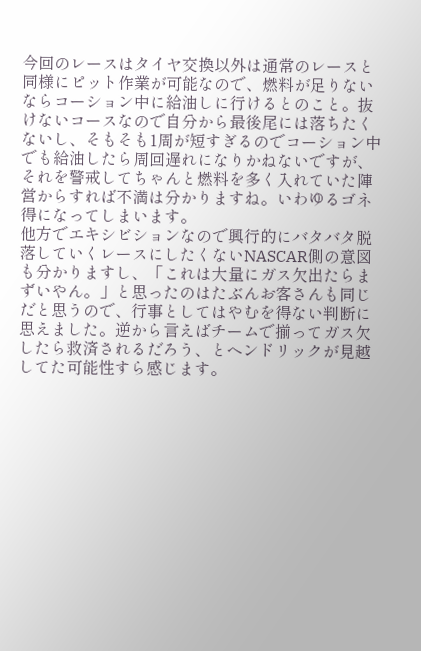今回のレースはタイヤ交換以外は通常のレースと同様にピット作業が可能なので、燃料が足りないならコーション中に給油しに行けるとのこと。抜けないコースなので自分から最後尾には落ちたくないし、そもそも1周が短すぎるのでコーション中でも給油したら周回遅れになりかねないですが、それを警戒してちゃんと燃料を多く入れていた陣営からすれば不満は分かりますね。いわゆるゴネ得になってしまいます。
他方でエキシビションなので興行的にバタバタ脱落していくレースにしたくないNASCAR側の意図も分かりますし、「これは大量にガス欠出たらまずいやん。」と思ったのはたぶんお客さんも同じだと思うので、行事としてはやむを得ない判断に思えました。逆から言えばチームで揃ってガス欠したら救済されるだろう、とヘンドリックが見越してた可能性すら感じます。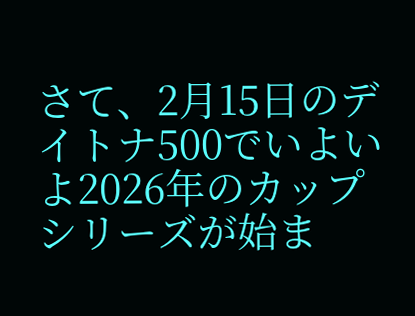さて、2月15日のデイトナ500でいよいよ2026年のカップシリーズが始ま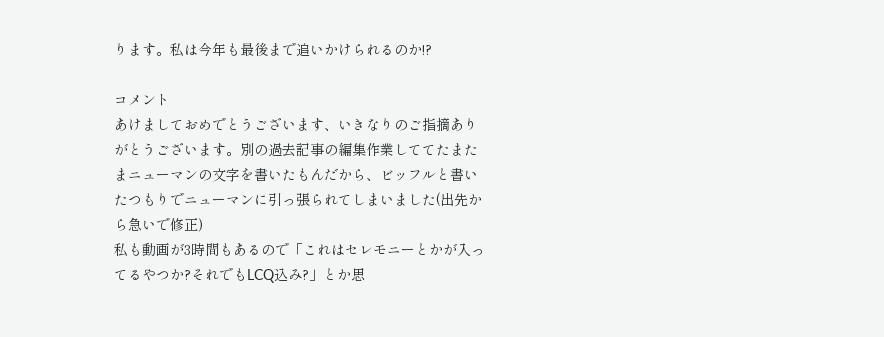ります。私は今年も最後まで追いかけられるのか!?

コメント
あけましておめでとうございます、いきなりのご指摘ありがとうございます。別の過去記事の編集作業しててたまたまニューマンの文字を書いたもんだから、ビッフルと書いたつもりでニューマンに引っ張られてしまいました(出先から急いで修正)
私も動画が3時間もあるので「これはセレモニーとかが入ってるやつか?それでもLCQ込み?」とか思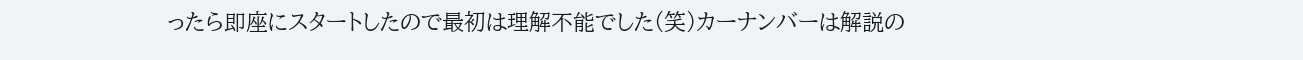ったら即座にスタートしたので最初は理解不能でした(笑)カーナンバーは解説の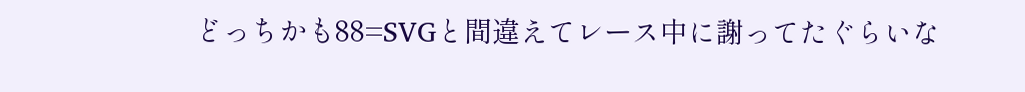どっちかも88=SVGと間違えてレース中に謝ってたぐらいな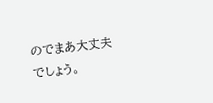のでまあ大丈夫でしょう。